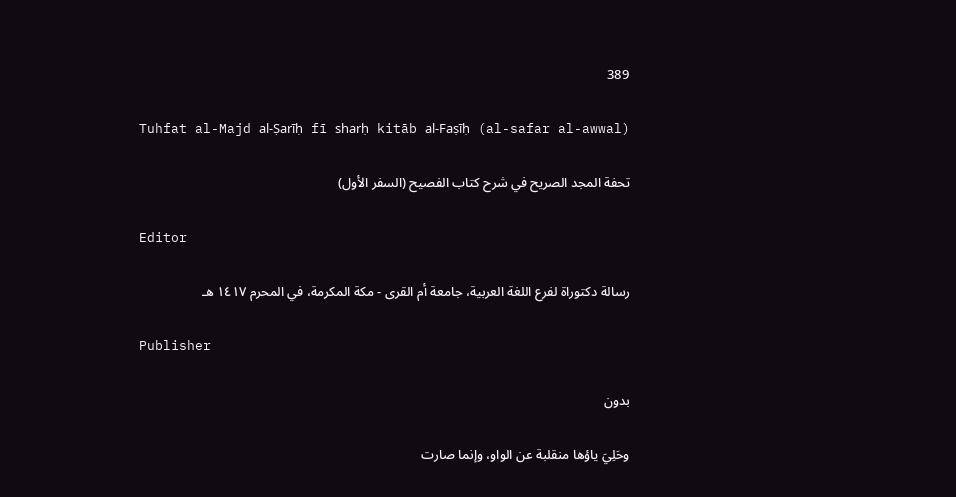389

Tuhfat al-Majd al-Ṣarīḥ fī sharḥ kitāb al-Faṣīḥ (al-safar al-awwal)

تحفة المجد الصريح في شرح كتاب الفصيح (السفر الأول)

Editor

رسالة دكتوراة لفرع اللغة العربية، جامعة أم القرى - مكة المكرمة، في المحرم ١٤١٧ هـ

Publisher

بدون

وحَلِيَ ياؤها منقلبة عن الواو، وإنما صارت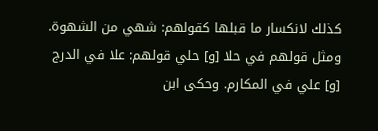كذلك لانكسار ما قبلها كقولهم: شهي من الشهوة.
ومثل قولهم في حلا [و] حلي قولهم: علا في الدرج [و] علي في المكارم. وحكى ابن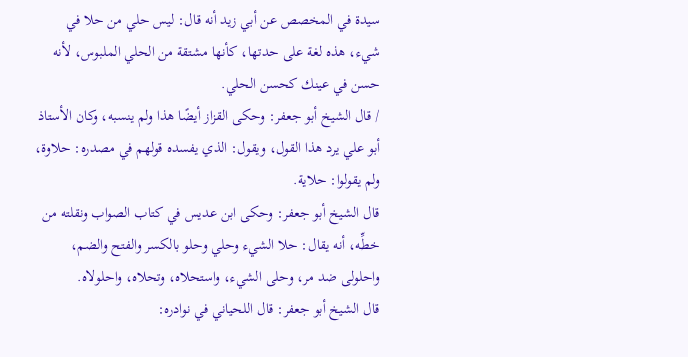سيدة في المخصص عن أبي زيد أنه قال: ليس حلي من حلا في شيء، هذه لغة على حدتها، كأنها مشتقة من الحلي الملبوس، لأنه حسن في عينك كحسن الحلي.
/ قال الشيخ أبو جعفر: وحكى القزاز أيضًا هذا ولم ينسبه، وكان الأستاذ أبو علي يرد هذا القول، ويقول: الذي يفسده قولهم في مصدره: حلاوة، ولم يقولوا: حلاية.
قال الشيخ أبو جعفر: وحكى ابن عديس في كتاب الصواب ونقلته من خطِّه، أنه يقال: حلا الشيء وحلي وحلو بالكسر والفتح والضم، واحلولى ضد مر، وحلى الشيء، واستحلاه، وتحلاه، واحلولاه.
قال الشيخ أبو جعفر: قال اللحياني في نوادره: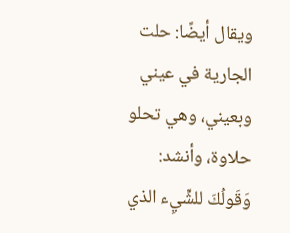ويقال أيضًا: حلت الجارية في عيني وبعيني، وهي تحلو حلاوة، وأنشد:
وَقَولُكَ للشِّيِء الذي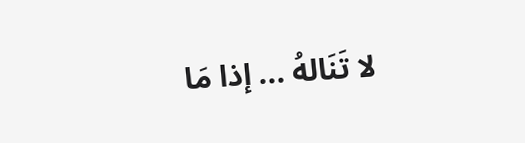لا تَنَالهُ ... إذا مَا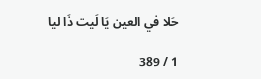حَلا في العين يَا لَيت ذَا ليا

1 / 389